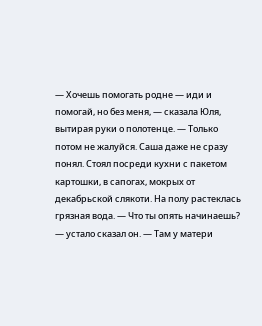— Хочешь помогать родне — иди и помогай, но без меня, — сказала Юля, вытирая руки о полотенце. — Только потом не жалуйся. Саша даже не сразу понял. Стоял посреди кухни с пакетом картошки, в сапогах, мокрых от декабрьской слякоти. На полу растеклась грязная вода. — Что ты опять начинаешь? — устало сказал он. — Там у матери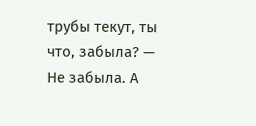трубы текут, ты что, забыла? — Не забыла. А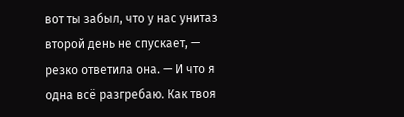вот ты забыл, что у нас унитаз второй день не спускает, — резко ответила она. — И что я одна всё разгребаю. Как твоя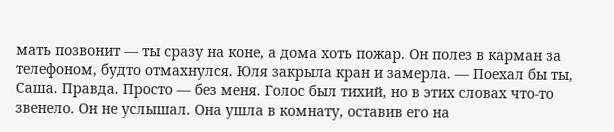мать позвонит — ты сразу на коне, а дома хоть пожар. Он полез в карман за телефоном, будто отмахнулся. Юля закрыла кран и замерла. — Поехал бы ты, Саша. Правда. Просто — без меня. Голос был тихий, но в этих словах что-то звенело. Он не услышал. Она ушла в комнату, оставив его на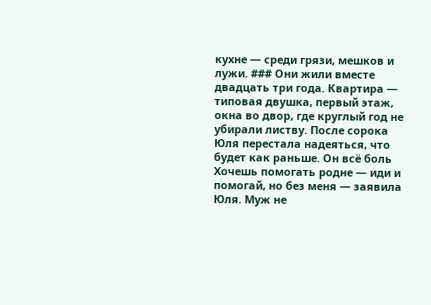кухне — среди грязи, мешков и лужи. ### Они жили вместе двадцать три года. Квартира — типовая двушка, первый этаж, окна во двор, где круглый год не убирали листву. После сорока Юля перестала надеяться, что будет как раньше. Он всё боль
Хочешь помогать родне — иди и помогай, но без меня — заявила Юля. Муж не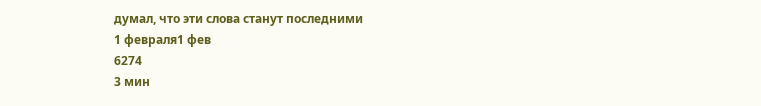думал, что эти слова станут последними
1 февраля1 фев
6274
3 мин